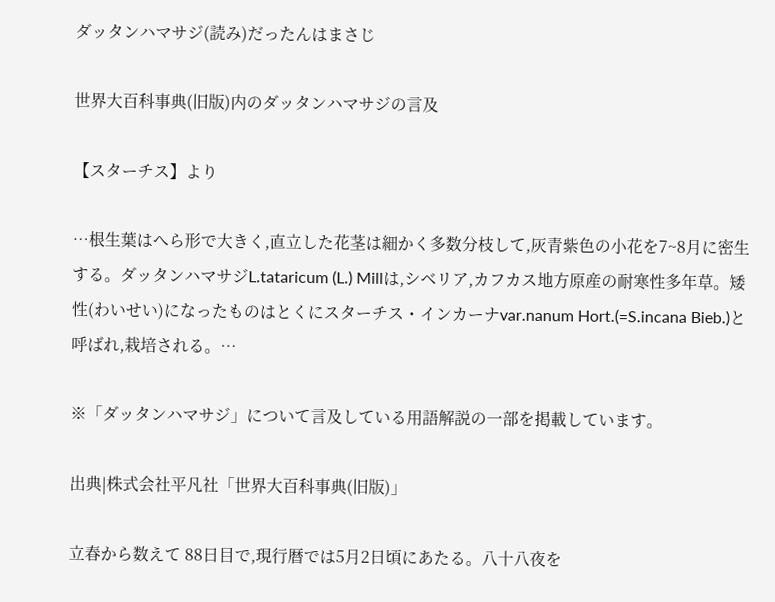ダッタンハマサジ(読み)だったんはまさじ

世界大百科事典(旧版)内のダッタンハマサジの言及

【スターチス】より

…根生葉はへら形で大きく,直立した花茎は細かく多数分枝して,灰青紫色の小花を7~8月に密生する。ダッタンハマサジL.tataricum (L.) Millは,シベリア,カフカス地方原産の耐寒性多年草。矮性(わいせい)になったものはとくにスターチス・インカーナvar.nanum Hort.(=S.incana Bieb.)と呼ばれ,栽培される。…

※「ダッタンハマサジ」について言及している用語解説の一部を掲載しています。

出典|株式会社平凡社「世界大百科事典(旧版)」

立春から数えて 88日目で,現行暦では5月2日頃にあたる。八十八夜を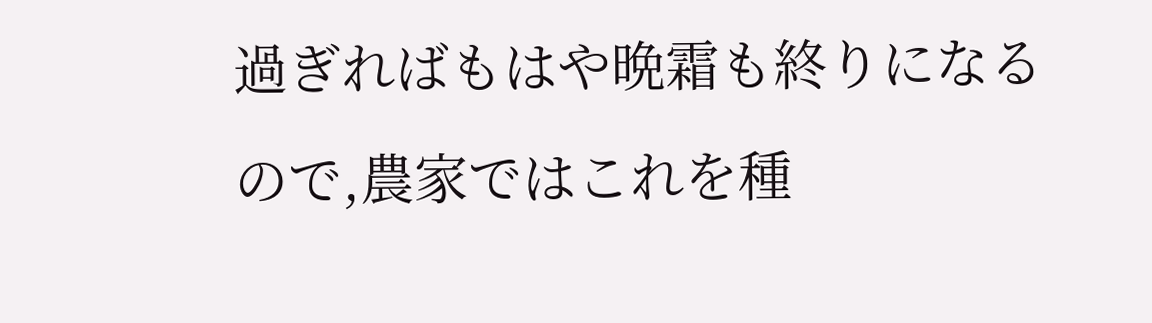過ぎればもはや晩霜も終りになるので,農家ではこれを種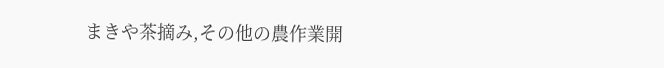まきや茶摘み,その他の農作業開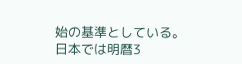始の基準としている。日本では明暦3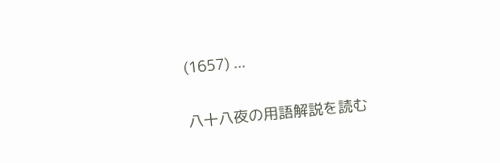(1657) ...

八十八夜の用語解説を読む